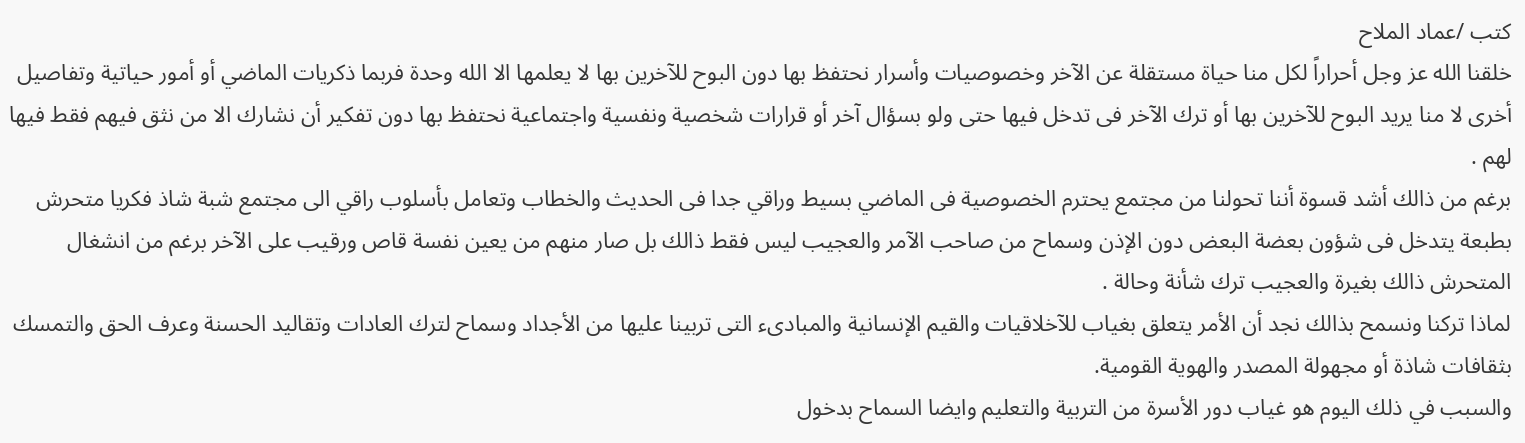كتب /عماد الملاح
خلقنا الله عز وجل أحراراً لكل منا حياة مستقلة عن الآخر وخصوصيات وأسرار نحتفظ بها دون البوح للآخرين بها لا يعلمها الا الله وحدة فربما ذكريات الماضي أو أمور حياتية وتفاصيل أخرى لا منا يريد البوح للآخرين بها أو ترك الآخر فى تدخل فيها حتى ولو بسؤال آخر أو قرارات شخصية ونفسية واجتماعية نحتفظ بها دون تفكير أن نشارك الا من نثق فيهم فقط فيها لهم .
برغم من ذالك أشد قسوة أننا تحولنا من مجتمع يحترم الخصوصية فى الماضي بسيط وراقي جدا فى الحديث والخطاب وتعامل بأسلوب راقي الى مجتمع شبة شاذ فكريا متحرش بطبعة يتدخل فى شؤون بعضة البعض دون الإذن وسماح من صاحب الآمر والعجيب ليس فقط ذالك بل صار منهم من يعين نفسة قاص ورقيب على الآخر برغم من انشغال المتحرش ذالك بغيرة والعجيب ترك شأنة وحالة .
لماذا تركنا ونسمح بذالك نجد أن الأمر يتعلق بغياب للآخلاقيات والقيم الإنسانية والمبادىء التى تربينا عليها من الأجداد وسماح لترك العادات وتقاليد الحسنة وعرف الحق والتمسك بثقافات شاذة أو مجهولة المصدر والهوية القومية.
والسبب في ذلك اليوم هو غياب دور الأسرة من التربية والتعليم وايضا السماح بدخول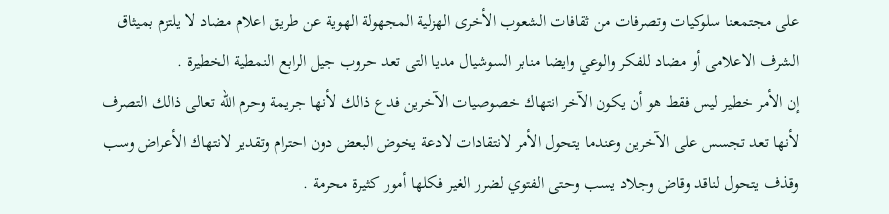على مجتمعنا سلوكيات وتصرفات من ثقافات الشعوب الأخرى الهزلية المجهولة الهوية عن طريق اعلام مضاد لا يلتزم بميثاق الشرف الاعلامى أو مضاد للفكر والوعي وايضا منابر السوشيال مديا التى تعد حروب جيل الرابع النمطية الخطيرة .
إن الأمر خطير ليس فقط هو أن يكون الآخر انتهاك خصوصيات الآخرين فدع ذالك لأنها جريمة وحرم الله تعالى ذالك التصرف لأنها تعد تجسس على الآخرين وعندما يتحول الأمر لانتقادات لادعة يخوض البعض دون احترام وتقدير لانتهاك الأعراض وسب وقذف يتحول لناقد وقاض وجلاد يسب وحتى الفتوي لضرر الغير فكلها أمور كثيرة محرمة .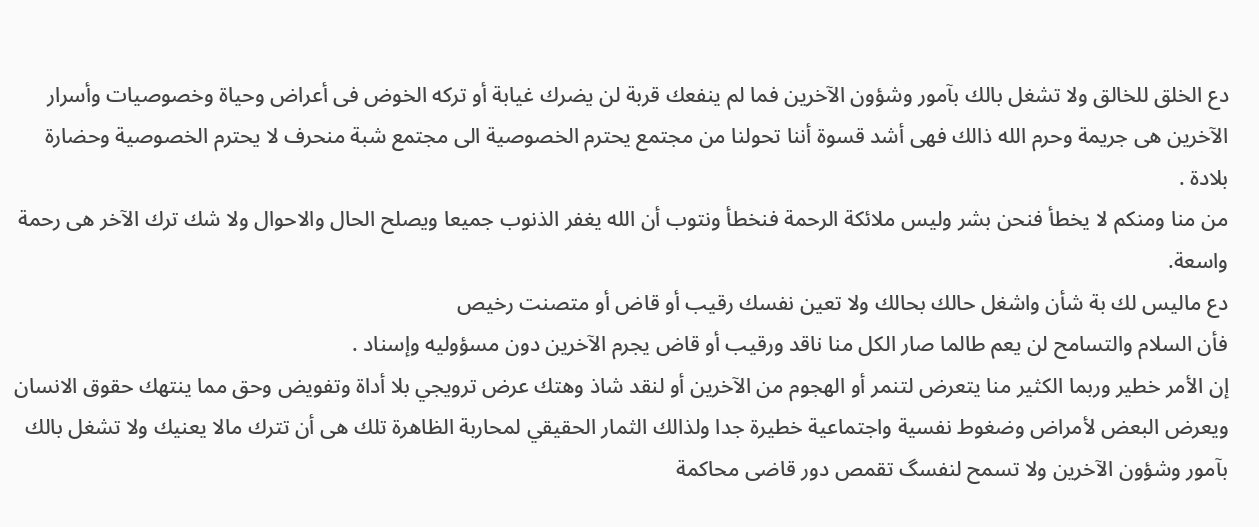دع الخلق للخالق ولا تشغل بالك بآمور وشؤون الآخرين فما لم ينفعك قربة لن يضرك غيابة أو تركه الخوض فى أعراض وحياة وخصوصيات وأسرار الآخرين هى جريمة وحرم الله ذالك فهى أشد قسوة أننا تحولنا من مجتمع يحترم الخصوصية الى مجتمع شبة منحرف لا يحترم الخصوصية وحضارة بلادة .
من منا ومنكم لا يخطأ فنحن بشر وليس ملائكة الرحمة فنخطأ ونتوب أن الله يغفر الذنوب جميعا ويصلح الحال والاحوال ولا شك ترك الآخر هى رحمة واسعة.
دع ماليس لك بة شأن واشغل حالك بحالك ولا تعين نفسك رقيب أو قاض أو متصنت رخيص
فأن السلام والتسامح لن يعم طالما صار الكل منا ناقد ورقيب أو قاض يجرم الآخرين دون مسؤوليه وإسناد .
إن الأمر خطير وربما الكثير منا يتعرض لتنمر أو الهجوم من الآخرين أو لنقد شاذ وهتك عرض ترويجي بلا أداة وتفويض وحق مما ينتهك حقوق الانسان ويعرض البعض لأمراض وضغوط نفسية واجتماعية خطيرة جدا ولذالك الثمار الحقيقي لمحاربة الظاهرة تلك هى أن تترك مالا يعنيك ولا تشغل بالك بآمور وشؤون الآخرين ولا تسمح لنفسگ تقمص دور قاضى محاكمة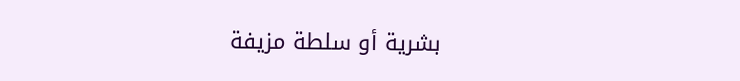بشرية أو سلطة مزيفة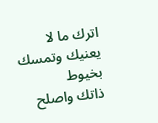اترك ما لا يعنيك وتمسك بخيوط
ذاتك واصلح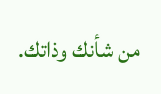من شأنك وذاتك.